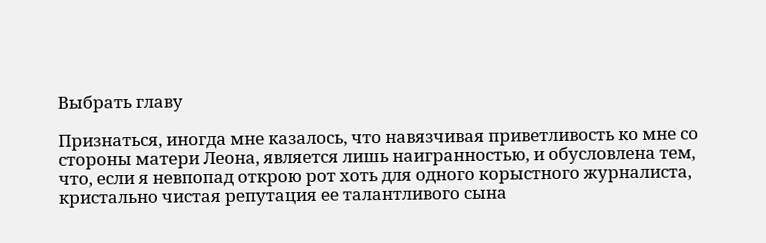Выбрать главу

Признаться, иногда мне казалось, что навязчивая приветливость ко мне со стороны матери Леона, является лишь наигранностью, и обусловлена тем, что, если я невпопад открою рот хоть для одного корыстного журналиста, кристально чистая репутация ее талантливого сына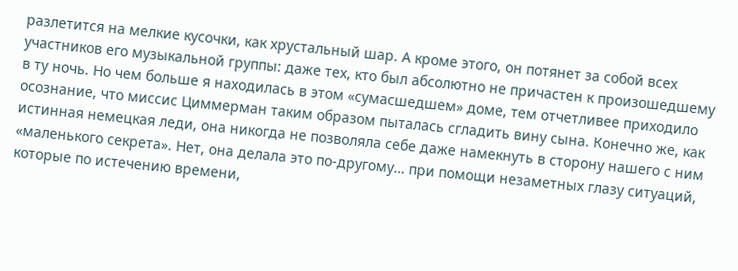разлетится на мелкие кусочки, как хрустальный шар. А кроме этого, он потянет за собой всех участников его музыкальной группы: даже тех, кто был абсолютно не причастен к произошедшему в ту ночь. Но чем больше я находилась в этом «сумасшедшем» доме, тем отчетливее приходило осознание, что миссис Циммерман таким образом пыталась сгладить вину сына. Конечно же, как истинная немецкая леди, она никогда не позволяла себе даже намекнуть в сторону нашего с ним «маленького секрета». Нет, она делала это по-другому… при помощи незаметных глазу ситуаций, которые по истечению времени,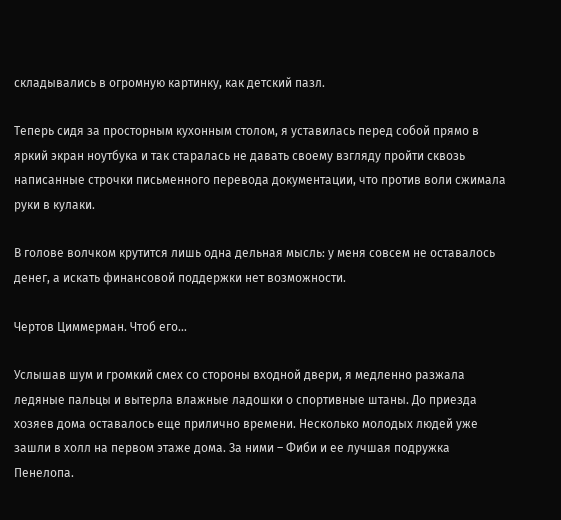складывались в огромную картинку, как детский пазл.

Теперь сидя за просторным кухонным столом, я уставилась перед собой прямо в яркий экран ноутбука и так старалась не давать своему взгляду пройти сквозь написанные строчки письменного перевода документации, что против воли сжимала руки в кулаки.

В голове волчком крутится лишь одна дельная мысль: у меня совсем не оставалось денег, а искать финансовой поддержки нет возможности.

Чертов Циммерман. Чтоб его…

Услышав шум и громкий смех со стороны входной двери, я медленно разжала ледяные пальцы и вытерла влажные ладошки о спортивные штаны. До приезда хозяев дома оставалось еще прилично времени. Несколько молодых людей уже зашли в холл на первом этаже дома. За ними – Фиби и ее лучшая подружка Пенелопа.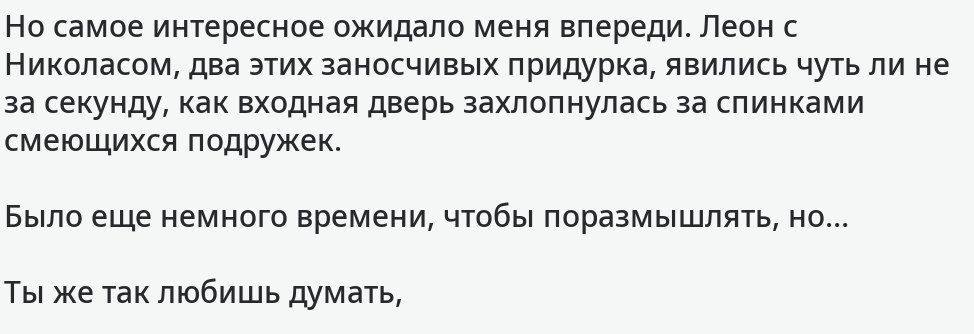Но самое интересное ожидало меня впереди. Леон с Николасом, два этих заносчивых придурка, явились чуть ли не за секунду, как входная дверь захлопнулась за спинками смеющихся подружек.

Было еще немного времени, чтобы поразмышлять, но…

Ты же так любишь думать,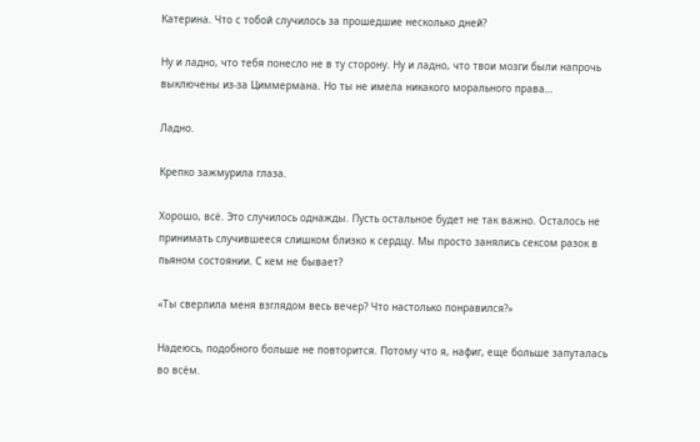Катерина. Что с тобой случилось за прошедшие несколько дней?

Ну и ладно, что тебя понесло не в ту сторону. Ну и ладно, что твои мозги были напрочь выключены из-за Циммермана. Но ты не имела никакого морального права…

Ладно.

Крепко зажмурила глаза.

Хорошо, всё. Это случилось однажды. Пусть остальное будет не так важно. Осталось не принимать случившееся слишком близко к сердцу. Мы просто занялись сексом разок в пьяном состоянии. С кем не бывает?

«Ты сверлила меня взглядом весь вечер? Что настолько понравился?»

Надеюсь, подобного больше не повторится. Потому что я, нафиг, еще больше запуталась во всём.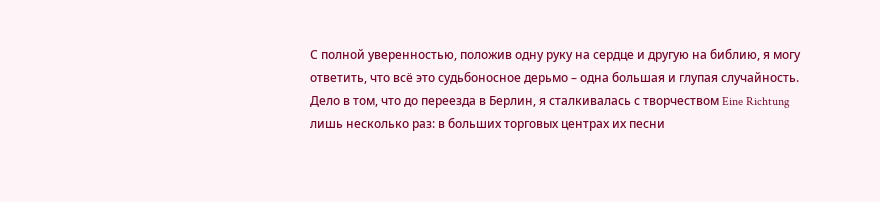С полной уверенностью, положив одну руку на сердце и другую на библию, я могу ответить, что всё это судьбоносное дерьмо – одна большая и глупая случайность. Дело в том, что до переезда в Берлин, я сталкивалась с творчеством Eine Richtung лишь несколько раз: в больших торговых центрах их песни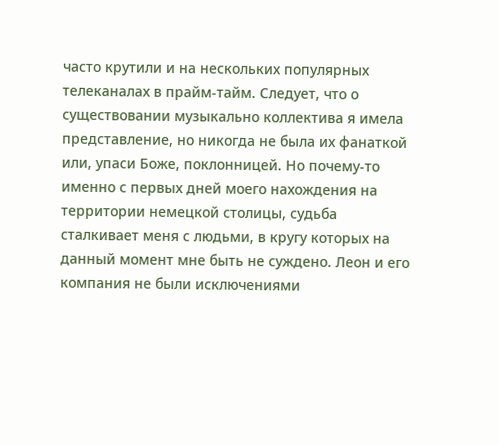часто крутили и на нескольких популярных телеканалах в прайм-тайм. Следует, что о существовании музыкально коллектива я имела представление, но никогда не была их фанаткой или, упаси Боже, поклонницей. Но почему-то именно с первых дней моего нахождения на территории немецкой столицы, судьба сталкивает меня с людьми, в кругу которых на данный момент мне быть не суждено. Леон и его компания не были исключениями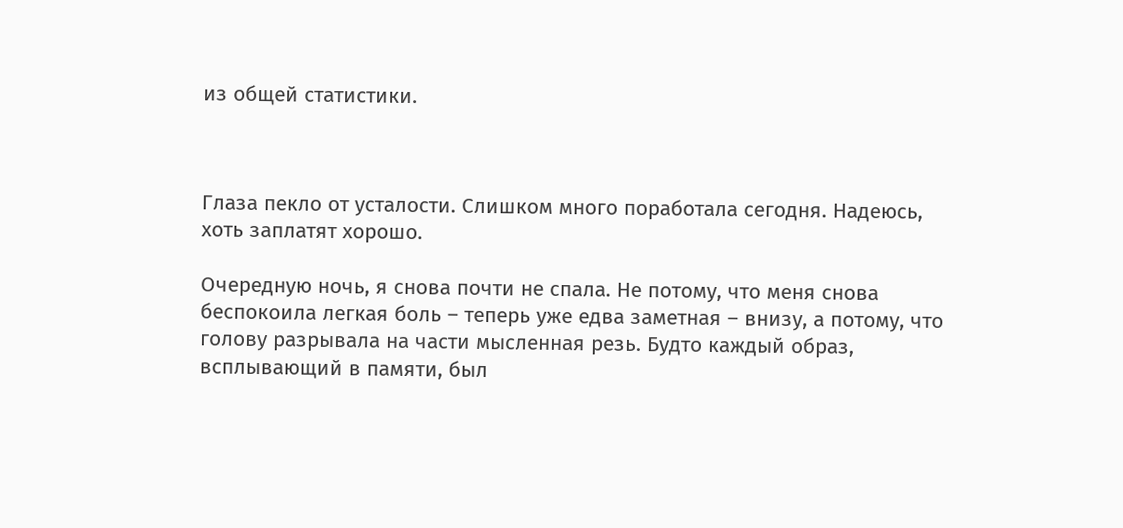из общей статистики.



Глаза пекло от усталости. Слишком много поработала сегодня. Надеюсь, хоть заплатят хорошо.

Очередную ночь, я снова почти не спала. Не потому, что меня снова беспокоила легкая боль – теперь уже едва заметная – внизу, а потому, что голову разрывала на части мысленная резь. Будто каждый образ, всплывающий в памяти, был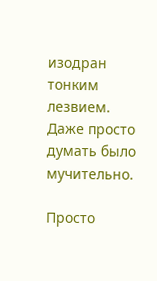изодран тонким лезвием. Даже просто думать было мучительно.

Просто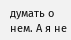думать о нем. А я не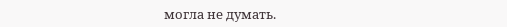могла не думать.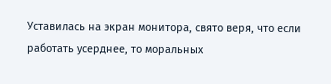Уставилась на экран монитора, свято веря, что если работать усерднее, то моральных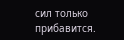сил только прибавится.